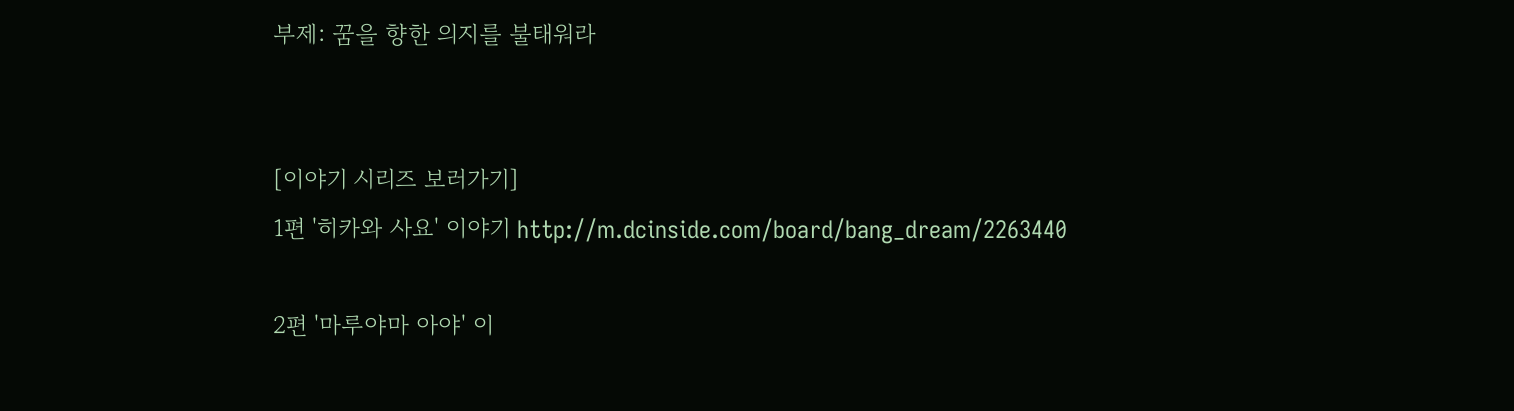부제: 꿈을 향한 의지를 불태워라


[이야기 시리즈 보러가기]
1편 '히카와 사요' 이야기 http://m.dcinside.com/board/bang_dream/2263440

2편 '마루야마 아야' 이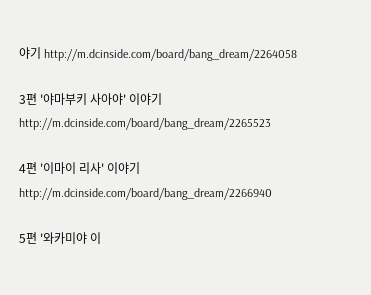야기 http://m.dcinside.com/board/bang_dream/2264058

3편 '야마부키 사아야' 이야기 http://m.dcinside.com/board/bang_dream/2265523

4편 '이마이 리사' 이야기 http://m.dcinside.com/board/bang_dream/2266940

5편 '와카미야 이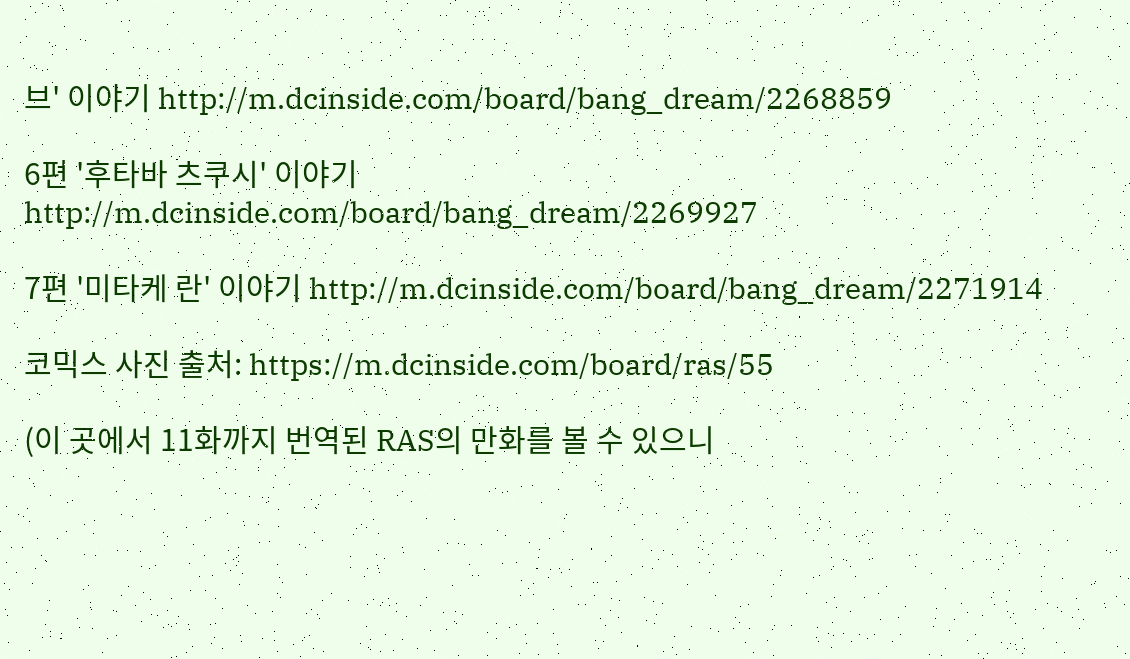브' 이야기 http://m.dcinside.com/board/bang_dream/2268859

6편 '후타바 츠쿠시' 이야기 http://m.dcinside.com/board/bang_dream/2269927

7편 '미타케 란' 이야기 http://m.dcinside.com/board/bang_dream/2271914

코믹스 사진 출처: https://m.dcinside.com/board/ras/55

(이 곳에서 11화까지 번역된 RAS의 만화를 볼 수 있으니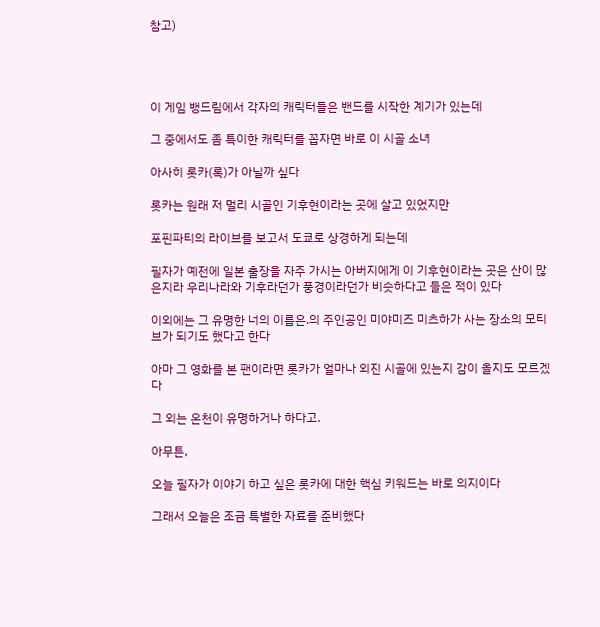참고)




이 게임 뱅드림에서 각자의 캐릭터들은 밴드를 시작한 계기가 있는데

그 중에서도 좀 특이한 캐릭터를 꼽자면 바로 이 시골 소녀

아사히 롯카(록)가 아닐까 싶다

롯카는 원래 저 멀리 시골인 기후현이라는 곳에 살고 있었지만

포핀파티의 라이브를 보고서 도쿄로 상경하게 되는데

필자가 예전에 일본 출장을 자주 가시는 아버지에게 이 기후현이라는 곳은 산이 많은지라 우리나라와 기후라던가 풍경이라던가 비슷하다고 들은 적이 있다

이외에는 그 유명한 너의 이름은.의 주인공인 미야미즈 미츠하가 사는 장소의 모티브가 되기도 했다고 한다

아마 그 영화를 본 팬이라면 롯카가 얼마나 외진 시골에 있는지 감이 올지도 모르겠다

그 외는 온천이 유명하거나 하다고.

아무튼,

오늘 필자가 이야기 하고 싶은 롯카에 대한 핵심 키워드는 바로 의지이다

그래서 오늘은 조금 특별한 자료를 준비했다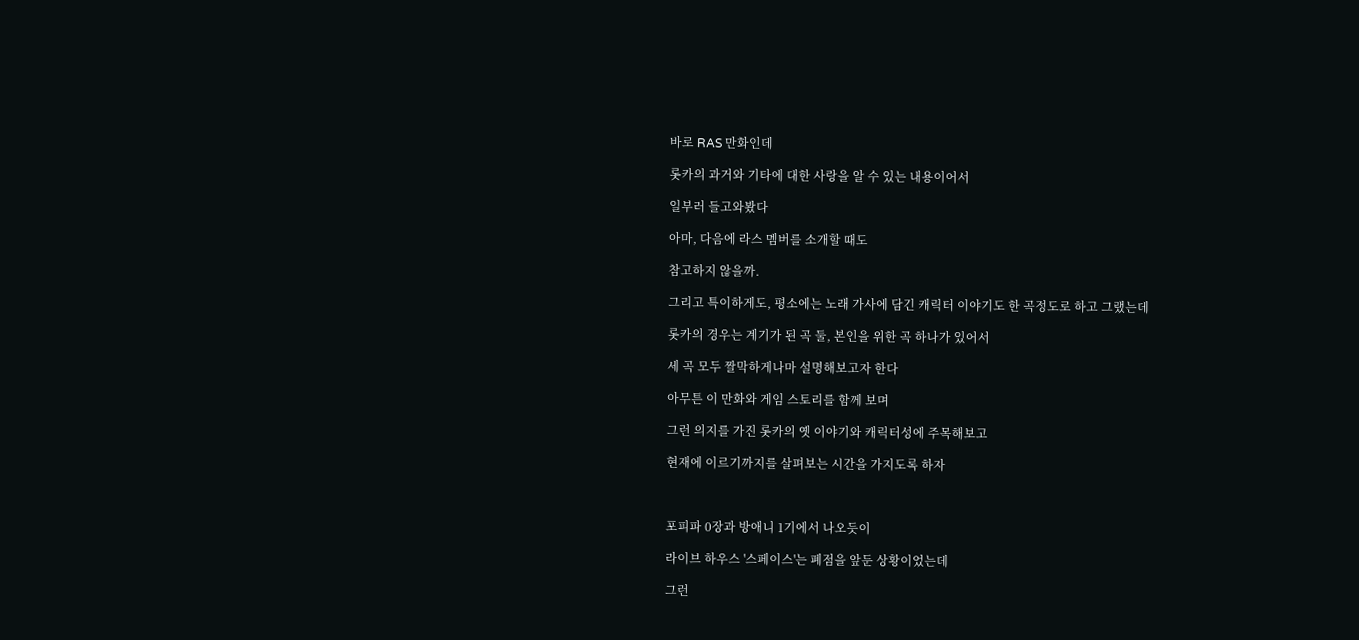바로 RAS 만화인데

롯카의 과거와 기타에 대한 사랑을 알 수 있는 내용이어서

일부러 들고와봤다

아마, 다음에 라스 멤버를 소개할 때도

참고하지 않을까.

그리고 특이하게도, 평소에는 노래 가사에 담긴 캐릭터 이야기도 한 곡정도로 하고 그랬는데

롯카의 경우는 계기가 된 곡 둘, 본인을 위한 곡 하나가 있어서

세 곡 모두 짤막하게나마 설명해보고자 한다

아무튼 이 만화와 게임 스토리를 함께 보며

그런 의지를 가진 롯카의 옛 이야기와 캐릭터성에 주목해보고

현재에 이르기까지를 살펴보는 시간을 가지도록 하자



포피파 0장과 방애니 1기에서 나오듯이

라이브 하우스 '스페이스'는 폐점을 앞둔 상황이었는데

그런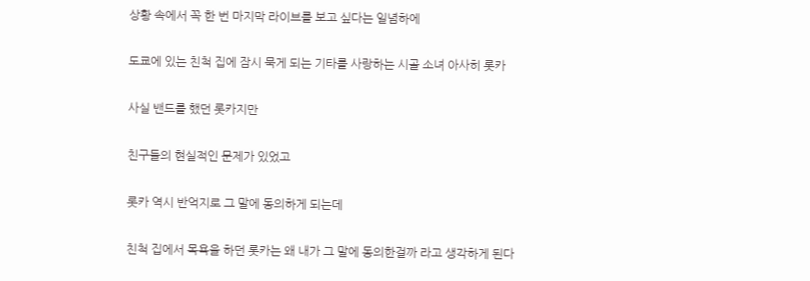상황 속에서 꼭 한 번 마지막 라이브를 보고 싶다는 일념하에

도쿄에 있는 친척 집에 잠시 묵게 되는 기타를 사랑하는 시골 소녀 아사히 롯카

사실 밴드를 했던 롯카지만

친구들의 현실적인 문제가 있었고

롯카 역시 반억지로 그 말에 동의하게 되는데

친척 집에서 목욕을 하던 롯카는 왜 내가 그 말에 동의한걸까 라고 생각하게 된다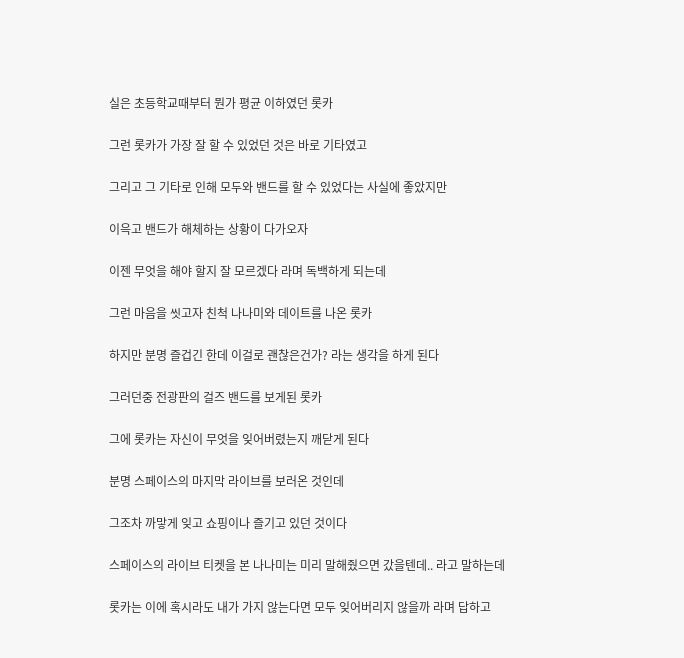실은 초등학교때부터 뭔가 평균 이하였던 롯카

그런 롯카가 가장 잘 할 수 있었던 것은 바로 기타였고

그리고 그 기타로 인해 모두와 밴드를 할 수 있었다는 사실에 좋았지만

이윽고 밴드가 해체하는 상황이 다가오자

이젠 무엇을 해야 할지 잘 모르겠다 라며 독백하게 되는데

그런 마음을 씻고자 친척 나나미와 데이트를 나온 롯카

하지만 분명 즐겁긴 한데 이걸로 괜찮은건가? 라는 생각을 하게 된다

그러던중 전광판의 걸즈 밴드를 보게된 롯카

그에 롯카는 자신이 무엇을 잊어버렸는지 깨닫게 된다

분명 스페이스의 마지막 라이브를 보러온 것인데

그조차 까맣게 잊고 쇼핑이나 즐기고 있던 것이다

스페이스의 라이브 티켓을 본 나나미는 미리 말해줬으면 갔을텐데.. 라고 말하는데

롯카는 이에 혹시라도 내가 가지 않는다면 모두 잊어버리지 않을까 라며 답하고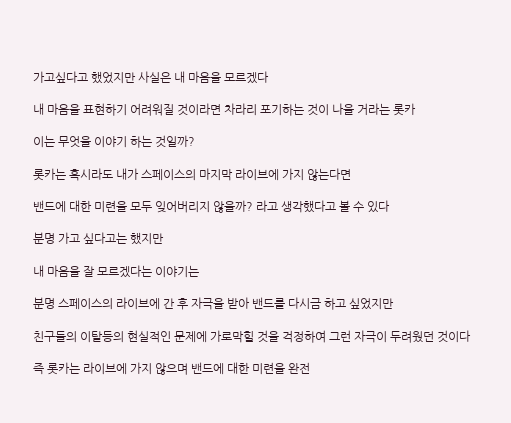가고싶다고 했었지만 사실은 내 마음을 모르겠다

내 마음을 표현하기 어려워질 것이라면 차라리 포기하는 것이 나을 거라는 롯카

이는 무엇을 이야기 하는 것일까?

롯카는 혹시라도 내가 스페이스의 마지막 라이브에 가지 않는다면

밴드에 대한 미련을 모두 잊어버리지 않을까? 라고 생각했다고 볼 수 있다

분명 가고 싶다고는 했지만

내 마음을 잘 모르겠다는 이야기는

분명 스페이스의 라이브에 간 후 자극을 받아 밴드를 다시금 하고 싶었지만

친구들의 이탈등의 현실적인 문제에 가로막힐 것을 걱정하여 그런 자극이 두려웠던 것이다

즉 롯카는 라이브에 가지 않으며 밴드에 대한 미련을 완전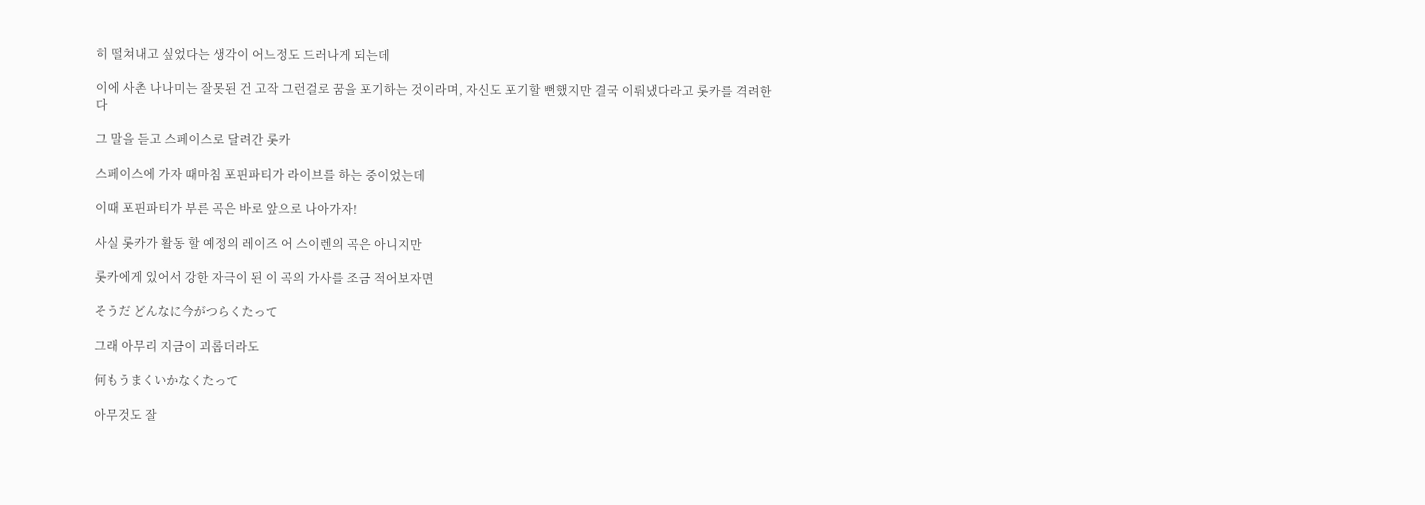히 떨쳐내고 싶었다는 생각이 어느정도 드러나게 되는데

이에 사촌 나나미는 잘못된 건 고작 그런걸로 꿈을 포기하는 것이라며, 자신도 포기할 뻔했지만 결국 이뤄냈다라고 롯카를 격려한다

그 말을 듣고 스페이스로 달려간 롯카

스페이스에 가자 때마침 포핀파티가 라이브를 하는 중이었는데

이때 포핀파티가 부른 곡은 바로 앞으로 나아가자!

사실 롯카가 활동 할 예정의 레이즈 어 스이렌의 곡은 아니지만

롯카에게 있어서 강한 자극이 된 이 곡의 가사를 조금 적어보자면

そうだ どんなに今がつらくたって

그래 아무리 지금이 괴롭더라도

何もうまくいかなくたって

아무것도 잘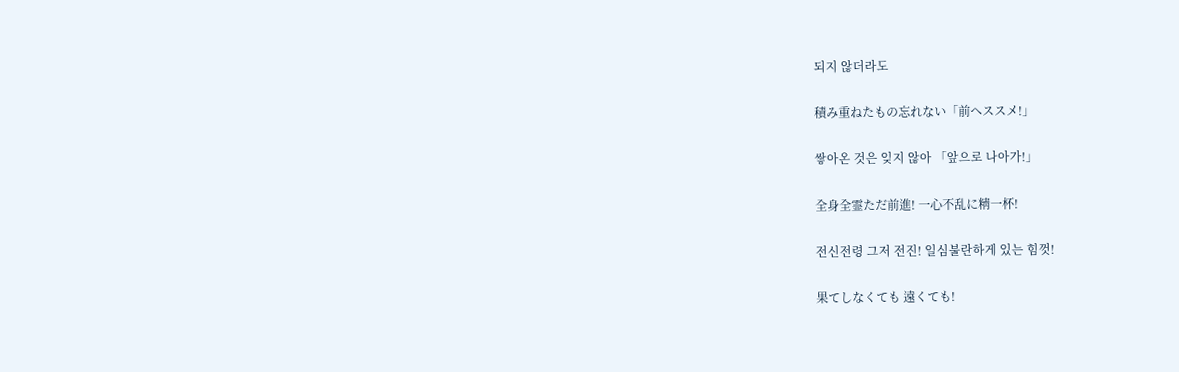되지 않더라도

積み重ねたもの忘れない「前へススメ!」

쌓아온 것은 잊지 않아 「앞으로 나아가!」

全身全霊ただ前進! 一心不乱に精一杯!

전신전령 그저 전진! 일심불란하게 있는 힘껏!

果てしなくても 遠くても!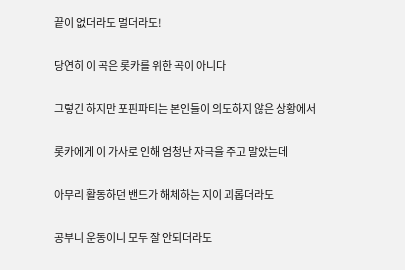끝이 없더라도 멀더라도!

당연히 이 곡은 롯카를 위한 곡이 아니다

그렇긴 하지만 포핀파티는 본인들이 의도하지 않은 상황에서

롯카에게 이 가사로 인해 엄청난 자극을 주고 말았는데

아무리 활동하던 밴드가 해체하는 지이 괴롭더라도

공부니 운동이니 모두 잘 안되더라도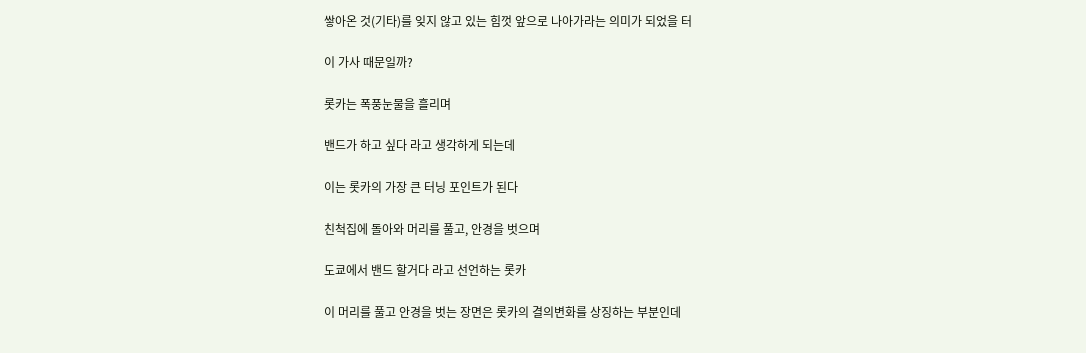쌓아온 것(기타)를 잊지 않고 있는 힘껏 앞으로 나아가라는 의미가 되었을 터

이 가사 때문일까?

롯카는 폭풍눈물을 흘리며

밴드가 하고 싶다 라고 생각하게 되는데

이는 롯카의 가장 큰 터닝 포인트가 된다

친척집에 돌아와 머리를 풀고, 안경을 벗으며

도쿄에서 밴드 할거다 라고 선언하는 롯카

이 머리를 풀고 안경을 벗는 장면은 롯카의 결의변화를 상징하는 부분인데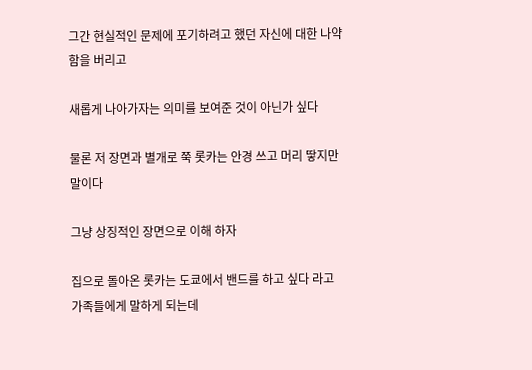그간 현실적인 문제에 포기하려고 했던 자신에 대한 나약함을 버리고

새롭게 나아가자는 의미를 보여준 것이 아닌가 싶다

물론 저 장면과 별개로 쭉 롯카는 안경 쓰고 머리 땋지만 말이다

그냥 상징적인 장면으로 이해 하자

집으로 돌아온 롯카는 도쿄에서 밴드를 하고 싶다 라고 가족들에게 말하게 되는데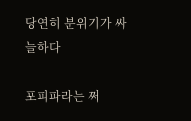당연히 분위기가 싸늘하다

포피파라는 쩌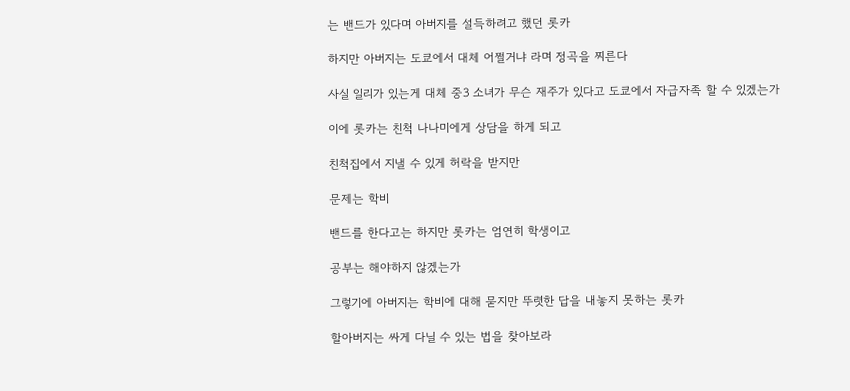는 밴드가 있다며 아버지를 설득하려고 했던 롯카

하지만 아버지는 도쿄에서 대체 어쩔거냐 라며 정곡을 찌른다

사실 일리가 있는게 대체 중3 소녀가 무슨 재주가 있다고 도쿄에서 자급자족 할 수 있겠는가

이에 롯카는 친척 나나미에게 상담을 하게 되고

친척집에서 지낼 수 있게 허락을 받지만

문제는 학비

밴드를 한다고는 하지만 롯카는 엄연히 학생이고

공부는 해야하지 않겠는가

그렇기에 아버지는 학비에 대해 묻지만 뚜렷한 답을 내놓지 못하는 롯카

할아버지는 싸게 다닐 수 있는 법을 찾아보라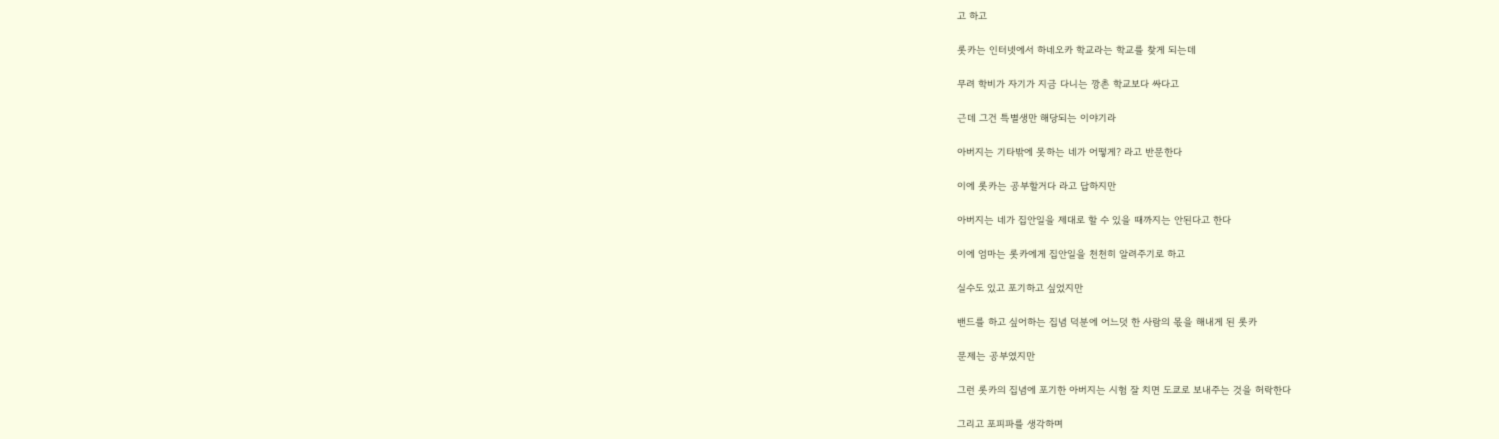고 하고

롯카는 인터넷에서 하네오카 학교라는 학교를 찾게 되는데

무려 학비가 자기가 지금 다니는 깡촌 학교보다 싸다고

근데 그건 특별생만 해당되는 이야기라

아버지는 기타밖에 못하는 네가 어떻게? 라고 반문한다

이에 롯카는 공부할거다 라고 답하지만

아버지는 네가 집안일을 제대로 할 수 있을 때까지는 안된다고 한다

이에 엄마는 롯카에게 집안일을 천천히 알려주기로 하고

실수도 있고 포기하고 싶었지만

밴드를 하고 싶어하는 집념 덕분에 어느덧 한 사람의 몫을 해내게 된 롯카

문제는 공부였지만

그런 롯카의 집념에 포기한 아버지는 시험 잘 치면 도쿄로 보내주는 것을 허락한다

그리고 포피파를 생각하며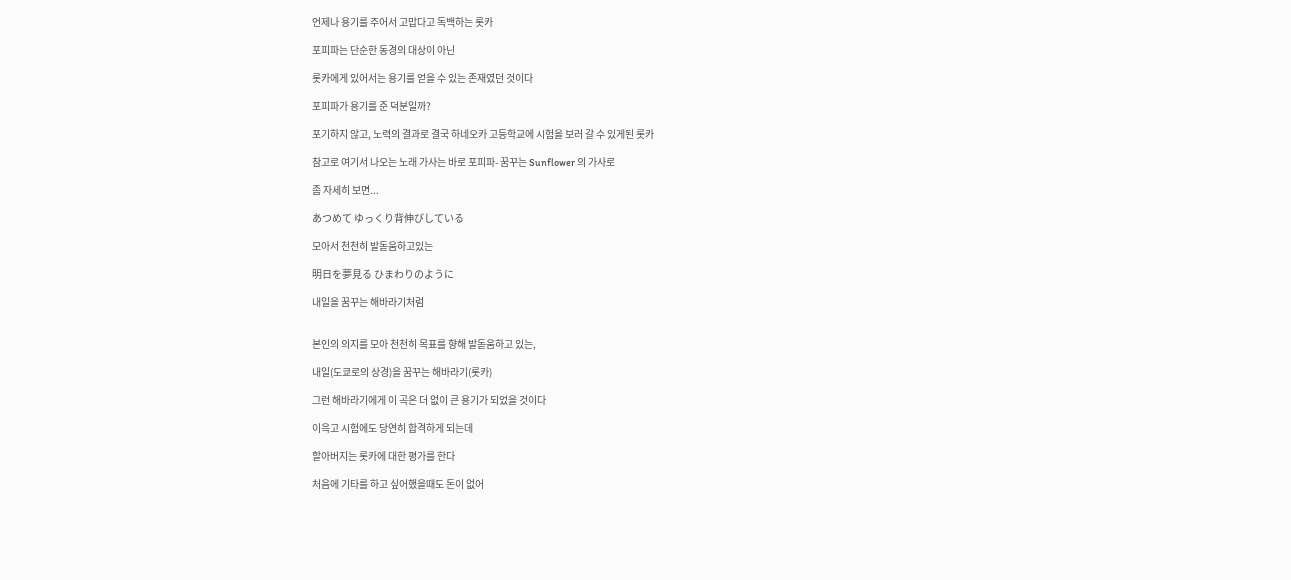언제나 용기를 주어서 고맙다고 독백하는 롯카

포피파는 단순한 동경의 대상이 아닌

롯카에게 있어서는 용기를 얻을 수 있는 존재였던 것이다

포피파가 용기를 준 덕분일까?

포기하지 않고, 노력의 결과로 결국 하네오카 고등학교에 시험을 보러 갈 수 있게된 롯카

참고로 여기서 나오는 노래 가사는 바로 포피파- 꿈꾸는 Sunflower 의 가사로

좀 자세히 보면...

あつめて ゆっくり背伸びしている

모아서 천천히 발돋움하고있는

明日を夢見る ひまわりのように

내일을 꿈꾸는 해바라기처럼


본인의 의지를 모아 천천히 목표를 향해 발돋움하고 있는,

내일(도쿄로의 상경)을 꿈꾸는 해바라기(롯카)

그런 해바라기에게 이 곡은 더 없이 큰 용기가 되었을 것이다

이윽고 시험에도 당연히 합격하게 되는데

할아버지는 롯카에 대한 평가를 한다

처음에 기타를 하고 싶어했을때도 돈이 없어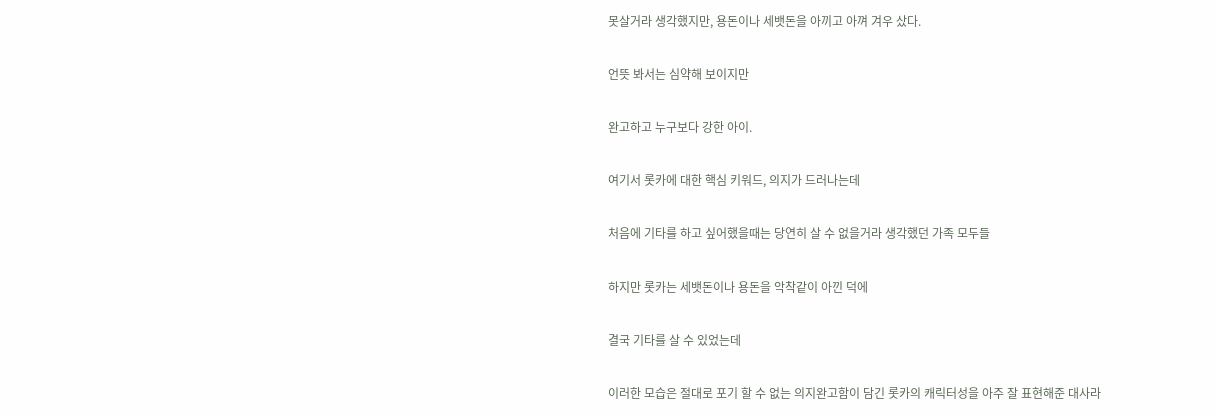못살거라 생각했지만, 용돈이나 세뱃돈을 아끼고 아껴 겨우 샀다.

언뜻 봐서는 심약해 보이지만

완고하고 누구보다 강한 아이.

여기서 롯카에 대한 핵심 키워드, 의지가 드러나는데

처음에 기타를 하고 싶어했을때는 당연히 살 수 없을거라 생각했던 가족 모두들

하지만 롯카는 세뱃돈이나 용돈을 악착같이 아낀 덕에

결국 기타를 살 수 있었는데

이러한 모습은 절대로 포기 할 수 없는 의지완고함이 담긴 롯카의 캐릭터성을 아주 잘 표현해준 대사라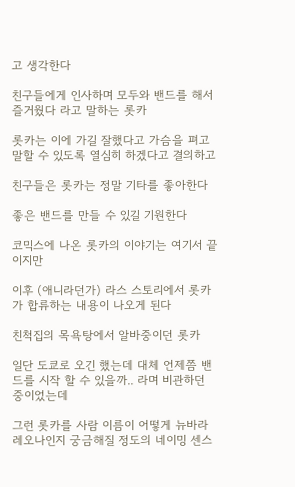고 생각한다

친구들에게 인사하며 모두와 밴드를 해서 즐거웠다 라고 말하는 롯카

롯카는 이에 가길 잘했다고 가슴을 펴고 말할 수 있도록 열심히 하겠다고 결의하고

친구들은 롯카는 정말 기타를 좋아한다

좋은 밴드를 만들 수 있길 기원한다

코믹스에 나온 롯카의 이야기는 여기서 끝이지만

이후 (애니라던가) 라스 스토리에서 롯카가 합류하는 내용이 나오게 된다

친척집의 목욕탕에서 알바중이던 롯카

일단 도쿄로 오긴 했는데 대체 언제쯤 밴드를 시작 할 수 있을까.. 라며 비관하던 중이었는데

그런 롯카를 사람 이름이 어떻게 뉴바라 레오나인지 궁금해질 정도의 네이밍 센스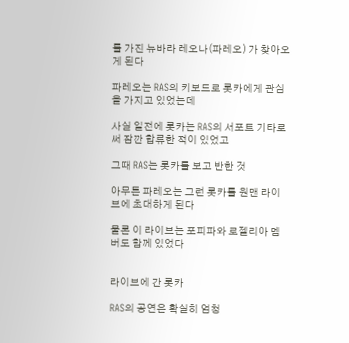를 가진 뉴바라 레오나(파레오) 가 찾아오게 된다

파레오는 RAS의 키보드로 롯카에게 관심을 가지고 있었는데

사실 일전에 롯카는 RAS의 서포트 기타로써 잠깐 합류한 적이 있었고

그때 RAS는 롯카를 보고 반한 것

아무튼 파레오는 그런 롯카를 원맨 라이브에 초대하게 된다

물론 이 라이브는 포피파와 로젤리아 멤버도 함께 있었다


라이브에 간 롯카

RAS의 공연은 확실히 엄청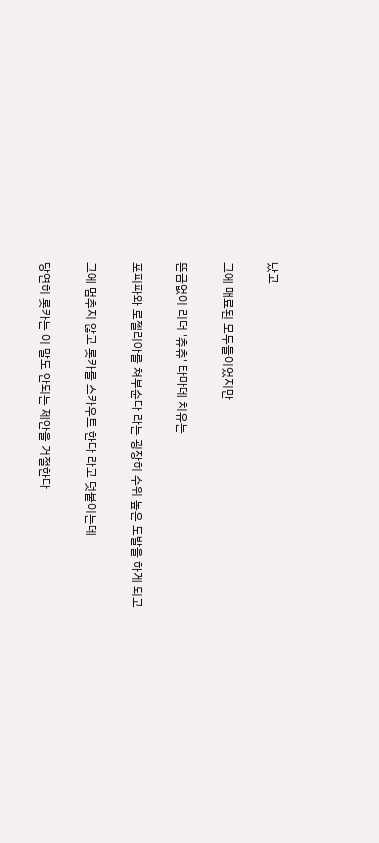났고

그에 매료된 모두들이었지만

뜬금없이 리더 '츄츄' 타마데 치유는

포피파와 로젤리아를 쳐부순다 라는 굉장히 수위 높은 도발을 하게 되고

그에 멈추지 않고 롯카를 스카우트 한다 라고 덧붙이는데

당연히 롯카는 이 말도 안되는 제안을 거절한다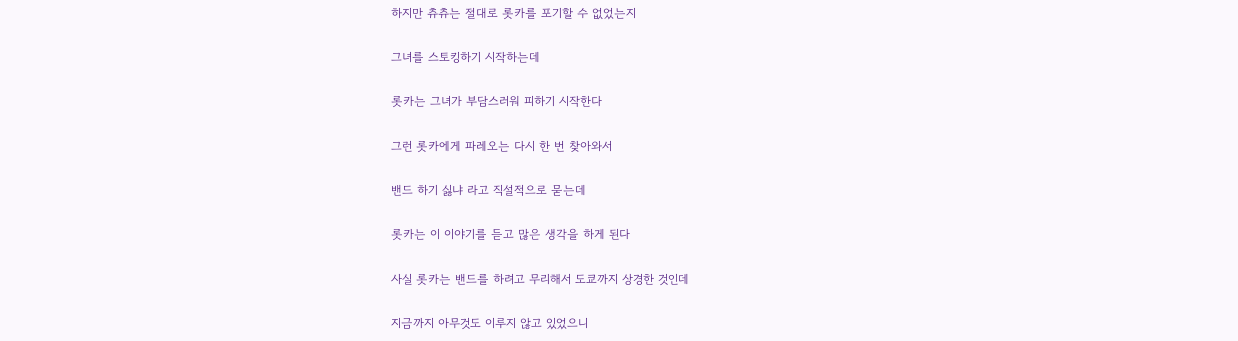하지만 츄츄는 절대로 롯카를 포기할 수 없었는지

그녀를 스토킹하기 시작하는데

롯카는 그녀가 부담스러워 피하기 시작한다

그런 롯카에게 파레오는 다시 한 번 찾아와서

밴드 하기 싫냐 라고 직설적으로 묻는데

롯카는 이 이야기를 듣고 많은 생각을 하게 된다

사실 롯카는 밴드를 하려고 무리해서 도쿄까지 상경한 것인데

지금까지 아무것도 이루지 않고 있었으니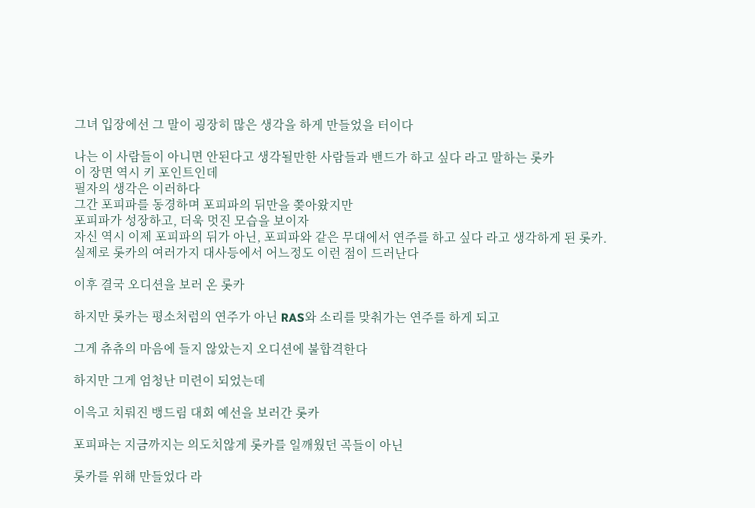그녀 입장에선 그 말이 굉장히 많은 생각을 하게 만들었을 터이다

나는 이 사람들이 아니면 안된다고 생각될만한 사람들과 밴드가 하고 싶다 라고 말하는 롯카
이 장면 역시 키 포인트인데
필자의 생각은 이러하다
그간 포피파를 동경하며 포피파의 뒤만을 쫒아왔지만
포피파가 성장하고, 더욱 멋진 모습을 보이자
자신 역시 이제 포피파의 뒤가 아닌, 포피파와 같은 무대에서 연주를 하고 싶다 라고 생각하게 된 롯카.
실제로 롯카의 여러가지 대사등에서 어느정도 이런 점이 드러난다

이후 결국 오디션을 보러 온 롯카

하지만 롯카는 평소처럼의 연주가 아닌 RAS와 소리를 맞춰가는 연주를 하게 되고

그게 츄츄의 마음에 들지 않았는지 오디션에 불합격한다

하지만 그게 엄청난 미련이 되었는데

이윽고 치뤄진 뱅드림 대회 예선을 보러간 롯카

포피파는 지금까지는 의도치않게 롯카를 일깨웠던 곡들이 아닌

롯카를 위해 만들었다 라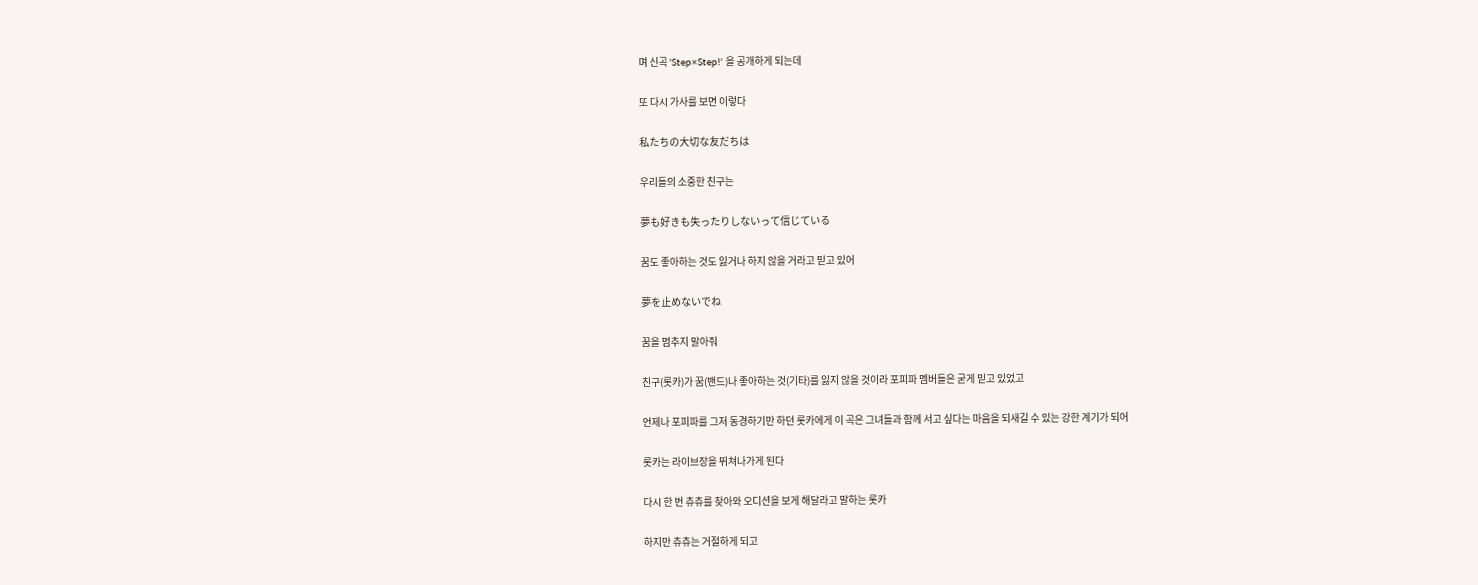며 신곡 'Step×Step!' 을 공개하게 되는데

또 다시 가사를 보면 이렇다

私たちの大切な友だちは

우리들의 소중한 친구는

夢も好きも失ったりしないって信じている

꿈도 좋아하는 것도 잃거나 하지 않을 거라고 믿고 있어

夢を止めないでね

꿈을 멈추지 말아줘

친구(롯카)가 꿈(밴드)나 좋아하는 것(기타)를 잃지 않을 것이라 포피파 멤버들은 굳게 믿고 있었고

언제나 포피파를 그저 동경하기만 하던 롯카에게 이 곡은 그녀들과 함께 서고 싶다는 마음을 되새길 수 있는 강한 계기가 되어

롯카는 라이브장을 뛰쳐나가게 된다

다시 한 번 츄츄를 찾아와 오디션을 보게 해달라고 말하는 롯카

하지만 츄츄는 거절하게 되고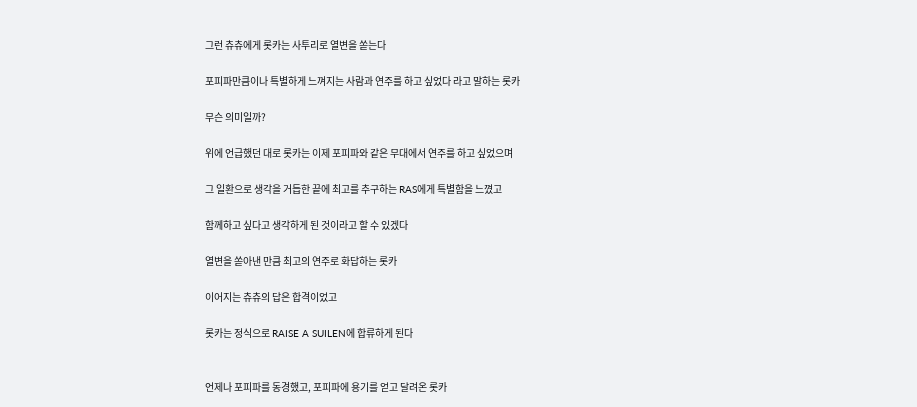그런 츄츄에게 롯카는 사투리로 열변을 쏟는다

포피파만큼이나 특별하게 느껴지는 사람과 연주를 하고 싶었다 라고 말하는 롯카

무슨 의미일까?

위에 언급했던 대로 롯카는 이제 포피파와 같은 무대에서 연주를 하고 싶었으며

그 일환으로 생각을 거듭한 끝에 최고를 추구하는 RAS에게 특별함을 느꼈고

함께하고 싶다고 생각하게 된 것이라고 할 수 있겠다

열변을 쏟아낸 만큼 최고의 연주로 화답하는 롯카

이어지는 츄츄의 답은 합격이었고

롯카는 정식으로 RAISE A SUILEN에 합류하게 된다


언제나 포피파를 동경했고, 포피파에 용기를 얻고 달려온 롯카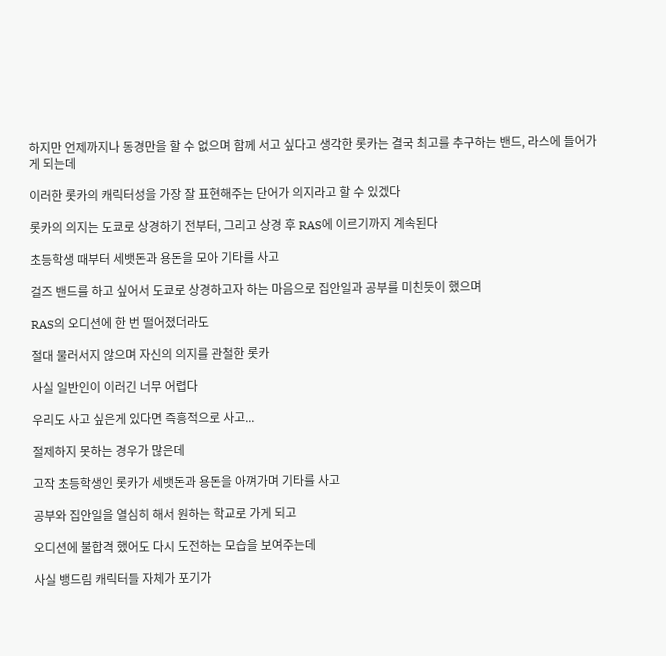하지만 언제까지나 동경만을 할 수 없으며 함께 서고 싶다고 생각한 롯카는 결국 최고를 추구하는 밴드, 라스에 들어가게 되는데

이러한 롯카의 캐릭터성을 가장 잘 표현해주는 단어가 의지라고 할 수 있겠다

롯카의 의지는 도쿄로 상경하기 전부터, 그리고 상경 후 RAS에 이르기까지 계속된다

초등학생 때부터 세뱃돈과 용돈을 모아 기타를 사고

걸즈 밴드를 하고 싶어서 도쿄로 상경하고자 하는 마음으로 집안일과 공부를 미친듯이 했으며

RAS의 오디션에 한 번 떨어졌더라도

절대 물러서지 않으며 자신의 의지를 관철한 롯카

사실 일반인이 이러긴 너무 어렵다

우리도 사고 싶은게 있다면 즉흥적으로 사고...

절제하지 못하는 경우가 많은데

고작 초등학생인 롯카가 세뱃돈과 용돈을 아껴가며 기타를 사고

공부와 집안일을 열심히 해서 원하는 학교로 가게 되고

오디션에 불합격 했어도 다시 도전하는 모습을 보여주는데

사실 뱅드림 캐릭터들 자체가 포기가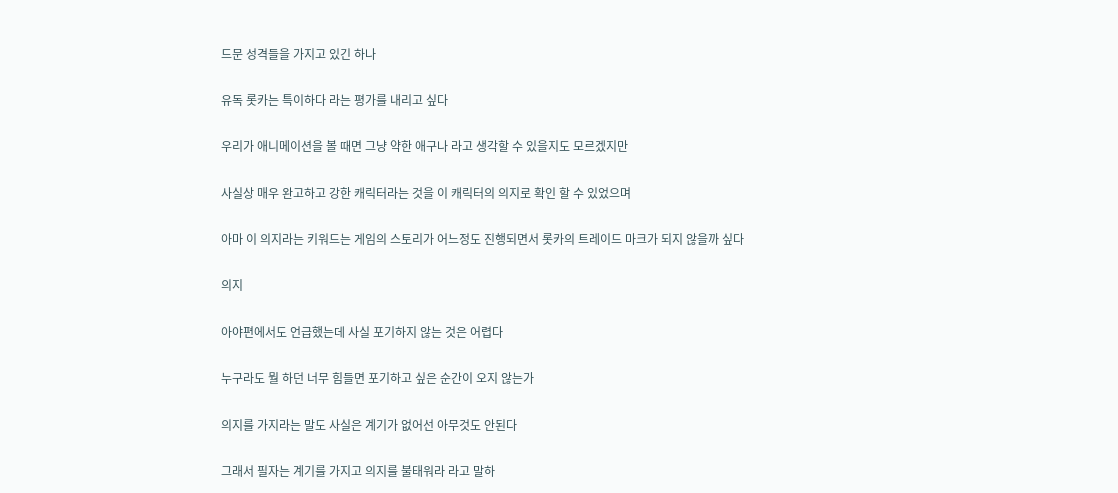드문 성격들을 가지고 있긴 하나

유독 롯카는 특이하다 라는 평가를 내리고 싶다

우리가 애니메이션을 볼 때면 그냥 약한 애구나 라고 생각할 수 있을지도 모르겠지만

사실상 매우 완고하고 강한 캐릭터라는 것을 이 캐릭터의 의지로 확인 할 수 있었으며

아마 이 의지라는 키워드는 게임의 스토리가 어느정도 진행되면서 롯카의 트레이드 마크가 되지 않을까 싶다

의지

아야편에서도 언급했는데 사실 포기하지 않는 것은 어렵다

누구라도 뭘 하던 너무 힘들면 포기하고 싶은 순간이 오지 않는가

의지를 가지라는 말도 사실은 계기가 없어선 아무것도 안된다

그래서 필자는 계기를 가지고 의지를 불태워라 라고 말하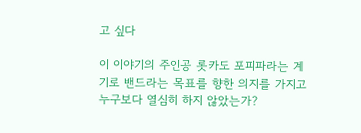고 싶다

이 이야기의 주인공 롯카도 포피파라는 계기로 밴드라는 목표를 향한 의지를 가지고 누구보다 열심히 하지 않았는가?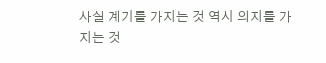사실 계기를 가지는 것 역시 의지를 가지는 것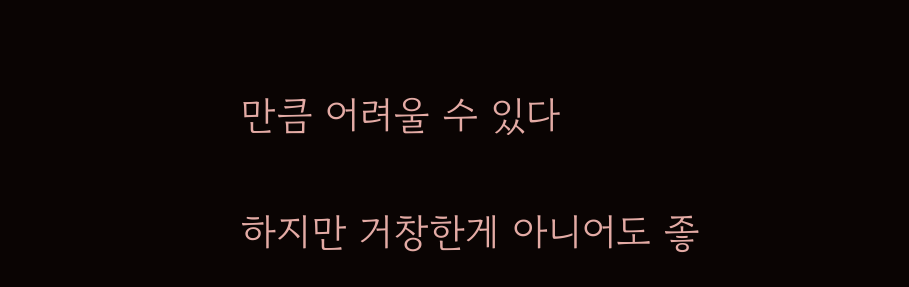만큼 어려울 수 있다

하지만 거창한게 아니어도 좋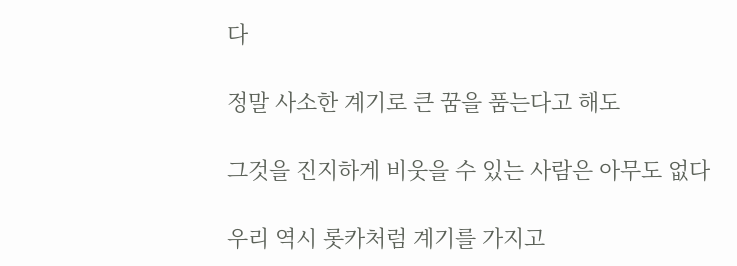다

정말 사소한 계기로 큰 꿈을 품는다고 해도

그것을 진지하게 비웃을 수 있는 사람은 아무도 없다

우리 역시 롯카처럼 계기를 가지고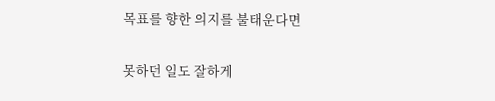목표를 향한 의지를 불태운다면

못하던 일도 잘하게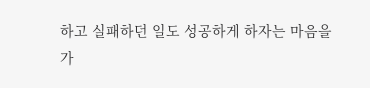하고 실패하던 일도 성공하게 하자는 마음을 가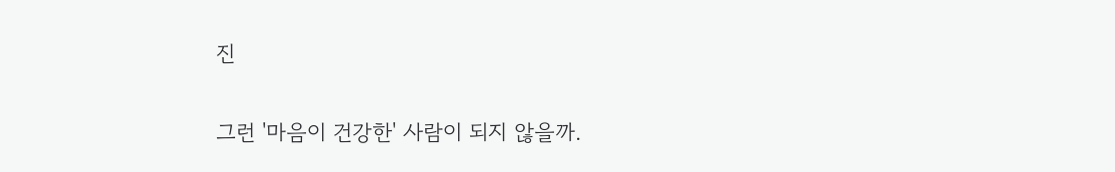진

그런 '마음이 건강한' 사람이 되지 않을까.